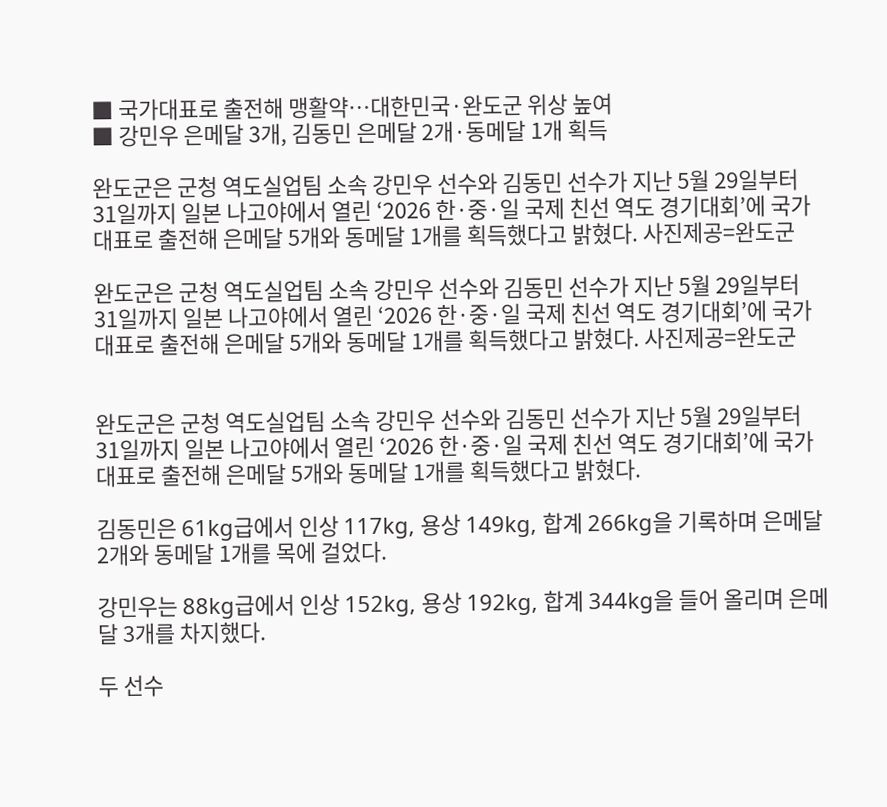■ 국가대표로 출전해 맹활약…대한민국·완도군 위상 높여
■ 강민우 은메달 3개, 김동민 은메달 2개·동메달 1개 획득

완도군은 군청 역도실업팀 소속 강민우 선수와 김동민 선수가 지난 5월 29일부터 31일까지 일본 나고야에서 열린 ‘2026 한·중·일 국제 친선 역도 경기대회’에 국가대표로 출전해 은메달 5개와 동메달 1개를 획득했다고 밝혔다. 사진제공=완도군

완도군은 군청 역도실업팀 소속 강민우 선수와 김동민 선수가 지난 5월 29일부터 31일까지 일본 나고야에서 열린 ‘2026 한·중·일 국제 친선 역도 경기대회’에 국가대표로 출전해 은메달 5개와 동메달 1개를 획득했다고 밝혔다. 사진제공=완도군


완도군은 군청 역도실업팀 소속 강민우 선수와 김동민 선수가 지난 5월 29일부터 31일까지 일본 나고야에서 열린 ‘2026 한·중·일 국제 친선 역도 경기대회’에 국가대표로 출전해 은메달 5개와 동메달 1개를 획득했다고 밝혔다.

김동민은 61kg급에서 인상 117kg, 용상 149kg, 합계 266kg을 기록하며 은메달 2개와 동메달 1개를 목에 걸었다.

강민우는 88kg급에서 인상 152kg, 용상 192kg, 합계 344kg을 들어 올리며 은메달 3개를 차지했다.

두 선수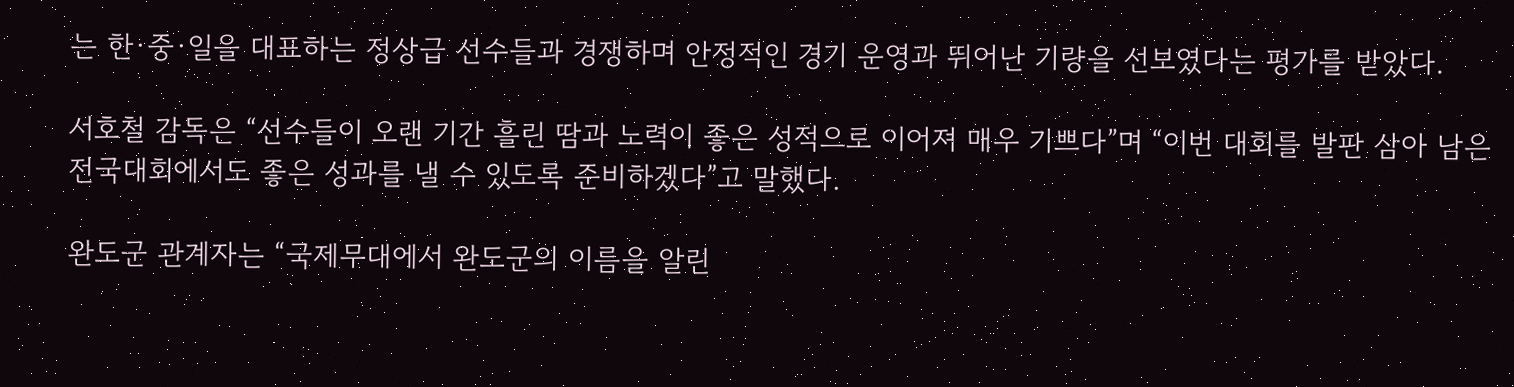는 한·중·일을 대표하는 정상급 선수들과 경쟁하며 안정적인 경기 운영과 뛰어난 기량을 선보였다는 평가를 받았다.

서호철 감독은 “선수들이 오랜 기간 흘린 땀과 노력이 좋은 성적으로 이어져 매우 기쁘다”며 “이번 대회를 발판 삼아 남은 전국대회에서도 좋은 성과를 낼 수 있도록 준비하겠다”고 말했다.

완도군 관계자는 “국제무대에서 완도군의 이름을 알린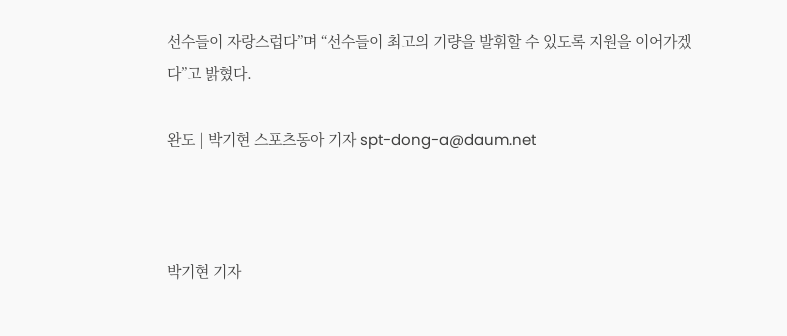선수들이 자랑스럽다”며 “선수들이 최고의 기량을 발휘할 수 있도록 지원을 이어가겠다”고 밝혔다.

완도 | 박기현 스포츠동아 기자 spt-dong-a@daum.net



박기현 기자